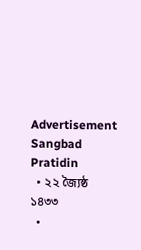Advertisement
Sangbad Pratidin
  • ২২ জ্যৈষ্ঠ ১৪৩৩
  •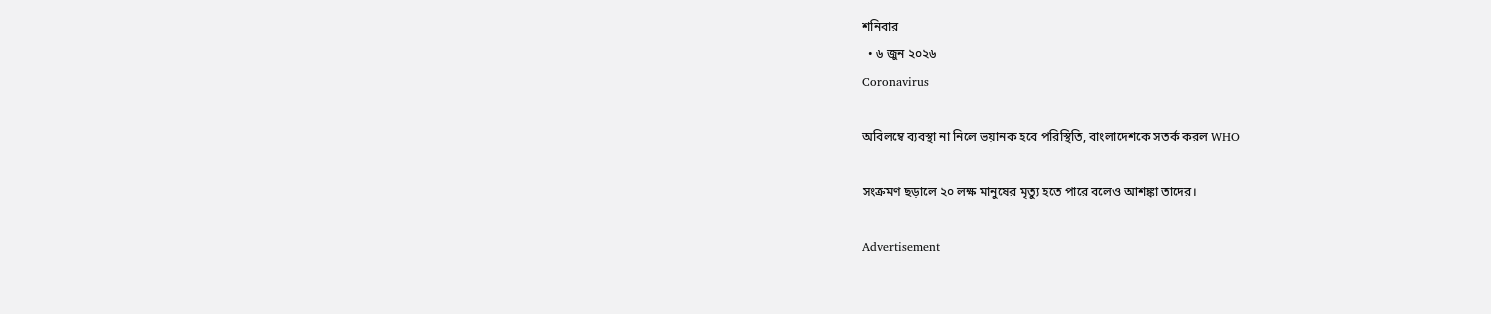শনিবার
  • ৬ জুন ২০২৬
Coronavirus

অবিলম্বে ব্যবস্থা না নিলে ভয়ানক হবে পরিস্থিতি, বাংলাদেশকে সতর্ক করল WHO

সংক্রমণ ছড়ালে ২০ লক্ষ মানুষের মৃত্যু হতে পারে বলেও আশঙ্কা তাদের।

Advertisement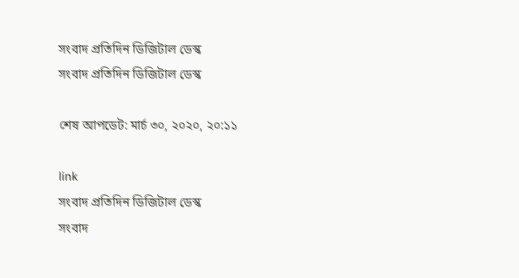সংবাদ প্রতিদিন ডিজিটাল ডেস্ক
সংবাদ প্রতিদিন ডিজিটাল ডেস্ক

শেষ আপডেট: মার্চ ৩০, ২০২০, ২০:১১

link
সংবাদ প্রতিদিন ডিজিটাল ডেস্ক
সংবাদ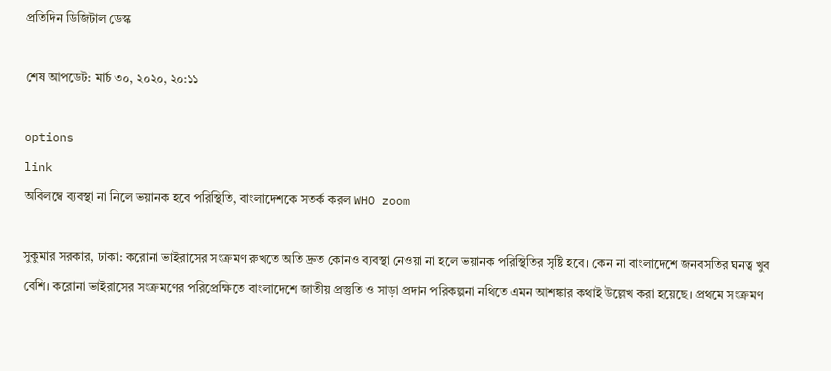প্রতিদিন ডিজিটাল ডেস্ক

শেষ আপডেট: মার্চ ৩০, ২০২০, ২০:১১

options
link
অবিলম্বে ব্যবস্থা না নিলে ভয়ানক হবে পরিস্থিতি, বাংলাদেশকে সতর্ক করল WHO zoom

সুকুমার সরকার, ঢাকা: করোনা ভাইরাসের সংক্রমণ রুখতে অতি দ্রুত কোনও ব্যবস্থা নেওয়া না হলে ভয়ানক পরিস্থিতির সৃষ্টি হবে। কেন না বাংলাদেশে জনবসতির ঘনত্ব খুব বেশি। করোনা ভাইরাসের সংক্রমণের পরিপ্রেক্ষিতে বাংলাদেশে জাতীয় প্রস্তুতি ও সাড়া প্রদান পরিকল্পনা নথিতে এমন আশঙ্কার কথাই উল্লেখ করা হয়েছে। প্রথমে সংক্রমণ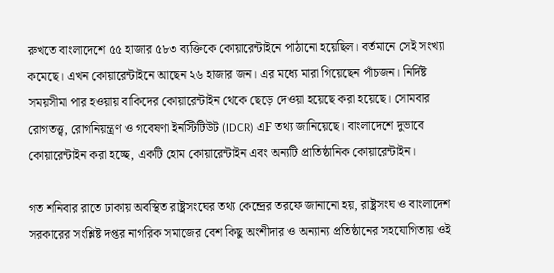রুখতে বাংলাদেশে ৫৫ হাজার ৫৮৩ ব্যক্তিকে কোয়ারেন্টাইনে পাঠানো হয়েছিল। বর্তমানে সেই সংখ্যা কমেছে। এখন কোয়ারেন্টাইনে আছেন ২৬ হাজার জন। এর মধ্যে মারা গিয়েছেন পাঁচজন। নির্দিষ্ট সময়সীমা পার হওয়ায় বাকিদের কোয়ারেন্টাইন থেকে ছেড়ে দেওয়া হয়েছে করা হয়েছে। সোমবার রোগতত্ত্ব, রোগনিয়ন্ত্রণ ও গবেষণা ইনস্টিটিউট (IDCR) এF তথ্য জানিয়েছে। বাংলাদেশে দুভাবে কোয়ারেন্টাইন করা হচ্ছে, একটি হোম কোয়ারেন্টাইন এবং অন্যটি প্রাতিষ্ঠানিক কোয়ারেন্টাইন।

গত শনিবার রাতে ঢাকায় অবস্থিত রাষ্ট্রসংঘের তথ্য কেন্দ্রের তরফে জানানো হয়, রাষ্ট্রসংঘ ও বাংলাদেশ সরকারের সংশ্লিষ্ট দপ্তর নাগরিক সমাজের বেশ কিছু অংশীদার ও অন্যান্য প্রতিষ্ঠানের সহযোগিতায় ওই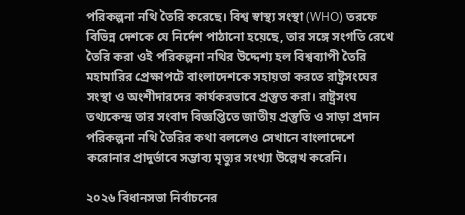পরিকল্পনা নথি তৈরি করেছে। বিশ্ব স্বাস্থ্য সংস্থা (WHO) তরফে বিভিন্ন দেশকে যে নির্দেশ পাঠানো হয়েছে, তার সঙ্গে সংগতি রেখে তৈরি করা ওই পরিকল্পনা নথির উদ্দেশ্য হল বিশ্বব্যাপী তৈরি মহামারির প্রেক্ষাপটে বাংলাদেশকে সহায়তা করতে রাষ্ট্রসংঘের সংস্থা ও অংশীদারদের কার্যকরভাবে প্রস্তুত করা। রাষ্ট্রসংঘ তথ্যকেন্দ্র তার সংবাদ বিজ্ঞপ্তিতে জাতীয় প্রস্তুতি ও সাড়া প্রদান পরিকল্পনা নথি তৈরির কথা বললেও সেখানে বাংলাদেশে করোনার প্রাদুর্ভাবে সম্ভাব্য মৃত্যুর সংখ্যা উল্লেখ করেনি।

২০২৬ বিধানসভা নির্বাচনের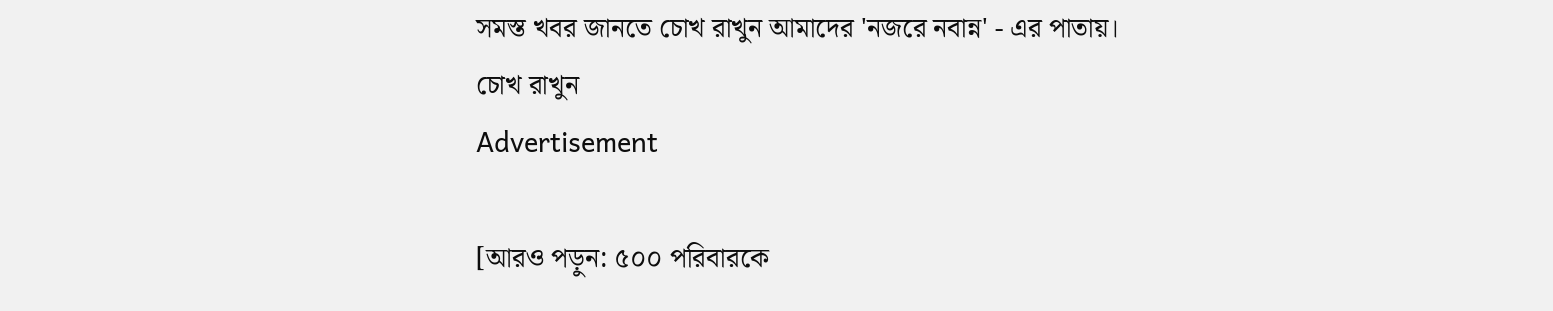সমস্ত খবর জানতে চোখ রাখুন আমাদের 'নজরে নবান্ন' - এর পাতায়।
চোখ রাখুন
Advertisement

[আরও পড়ুন: ৫০০ পরিবারকে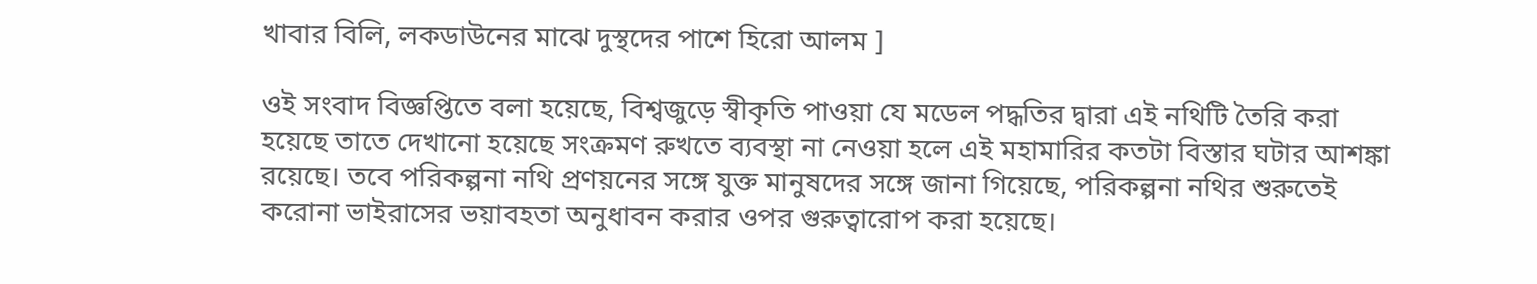খাবার বিলি, লকডাউনের মাঝে দুস্থদের পাশে হিরো আলম ]

ওই সংবাদ বিজ্ঞপ্তিতে বলা হয়েছে, বিশ্বজুড়ে স্বীকৃতি পাওয়া যে মডেল পদ্ধতির দ্বারা এই নথিটি তৈরি করা হয়েছে তাতে দেখানো হয়েছে সংক্রমণ রুখতে ব্যবস্থা না নেওয়া হলে এই মহামারির কতটা বিস্তার ঘটার আশঙ্কা রয়েছে। তবে পরিকল্পনা নথি প্রণয়নের সঙ্গে যুক্ত মানুষদের সঙ্গে জানা গিয়েছে, পরিকল্পনা নথির শুরুতেই করোনা ভাইরাসের ভয়াবহতা অনুধাবন করার ওপর গুরুত্বারোপ করা হয়েছে।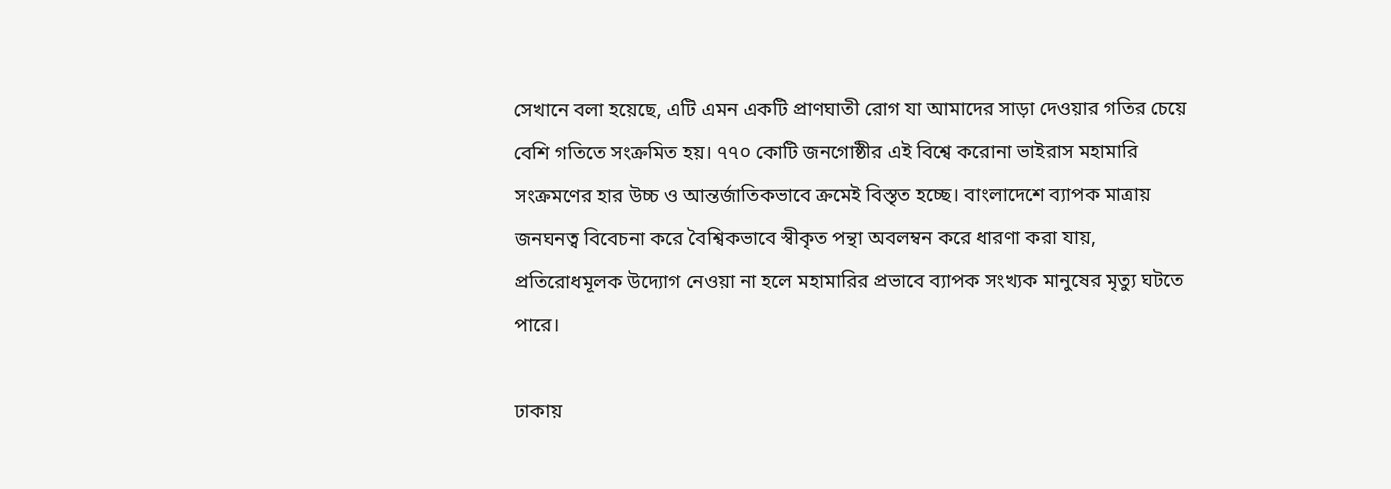সেখানে বলা হয়েছে, এটি এমন একটি প্রাণঘাতী রোগ যা আমাদের সাড়া দেওয়ার গতির চেয়ে বেশি গতিতে সংক্রমিত হয়। ৭৭০ কোটি জনগোষ্ঠীর এই বিশ্বে করোনা ভাইরাস মহামারি সংক্রমণের হার উচ্চ ও আন্তর্জাতিকভাবে ক্রমেই বিস্তৃত হচ্ছে। বাংলাদেশে ব্যাপক মাত্রায় জনঘনত্ব বিবেচনা করে বৈশ্বিকভাবে স্বীকৃত পন্থা অবলম্বন করে ধারণা করা যায়, প্রতিরোধমূলক উদ্যোগ নেওয়া না হলে মহামারির প্রভাবে ব্যাপক সংখ্যক মানুষের মৃত্যু ঘটতে পারে।

ঢাকায়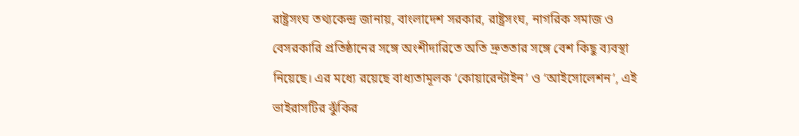রাষ্ট্রসংঘ তথ্যকেন্দ্র জানায়, বাংলাদেশ সরকার, রাষ্ট্রসংঘ, নাগরিক সমাজ ও বেসরকারি প্রতিষ্ঠানের সঙ্গে অংশীদারিতে অতি দ্রুততার সঙ্গে বেশ কিছু ব্যবস্থা নিয়েছে। এর মধ্যে রয়েছে বাধ্যতামূলক ‘কোয়ারেন্টাইন’ ও ‘আইসোলেশন’, এই ভাইরাসটির ঝুঁকির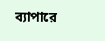ব্যাপারে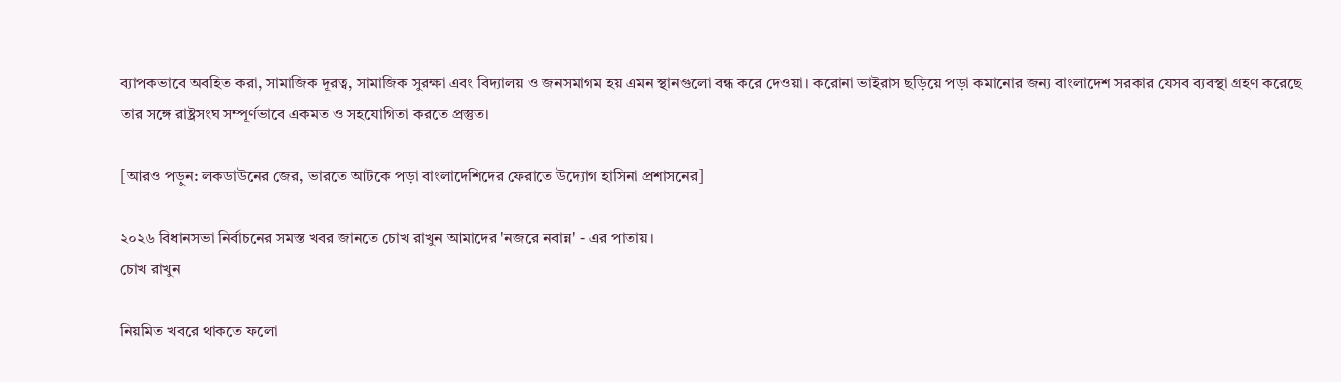ব্যাপকভাবে অবহিত করা, সামাজিক দূরত্ব, সামাজিক সুরক্ষা এবং বিদ্যালয় ও জনসমাগম হয় এমন স্থানগুলো বন্ধ করে দেওয়া। করোনা ভাইরাস ছড়িয়ে পড়া কমানোর জন্য বাংলাদেশ সরকার যেসব ব্যবস্থা গ্রহণ করেছে তার সঙ্গে রাষ্ট্রসংঘ সম্পূর্ণভাবে একমত ও সহযোগিতা করতে প্রস্তুত।

[আরও পড়ুন: লকডাউনের জের, ভারতে আটকে পড়া বাংলাদেশিদের ফেরাতে উদ্যোগ হাসিনা প্রশাসনের]

২০২৬ বিধানসভা নির্বাচনের সমস্ত খবর জানতে চোখ রাখুন আমাদের 'নজরে নবান্ন' - এর পাতায়।
চোখ রাখুন

নিয়মিত খবরে থাকতে ফলো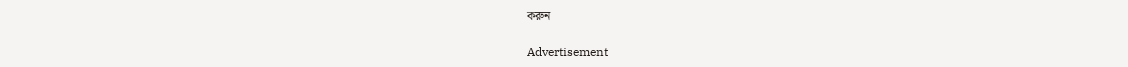করুন

Advertisement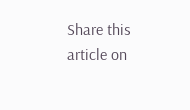Share this article on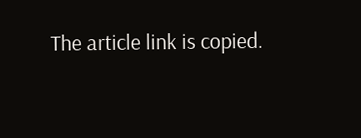The article link is copied.